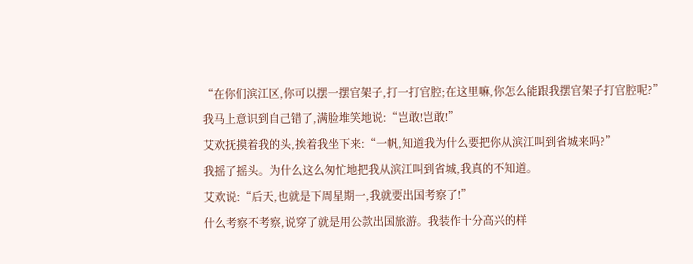“在你们滨江区,你可以摆一摆官架子,打一打官腔;在这里嘛,你怎么能跟我摆官架子打官腔呢?”
我马上意识到自己错了,满脸堆笑地说:“岂敢!岂敢!”
艾欢抚摸着我的头,挨着我坐下来:“一帆,知道我为什么要把你从滨江叫到省城来吗?”
我摇了摇头。为什么这么匆忙地把我从滨江叫到省城,我真的不知道。
艾欢说:“后天,也就是下周星期一,我就要出国考察了!”
什么考察不考察,说穿了就是用公款出国旅游。我装作十分高兴的样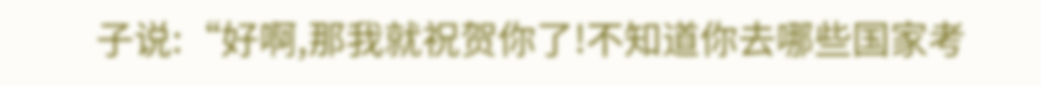子说:“好啊,那我就祝贺你了!不知道你去哪些国家考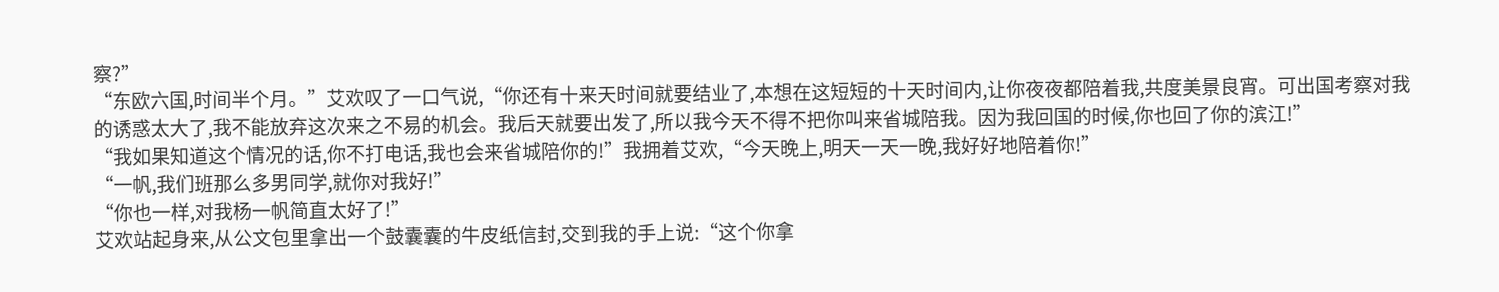察?”
“东欧六国,时间半个月。”艾欢叹了一口气说,“你还有十来天时间就要结业了,本想在这短短的十天时间内,让你夜夜都陪着我,共度美景良宵。可出国考察对我的诱惑太大了,我不能放弃这次来之不易的机会。我后天就要出发了,所以我今天不得不把你叫来省城陪我。因为我回国的时候,你也回了你的滨江!”
“我如果知道这个情况的话,你不打电话,我也会来省城陪你的!”我拥着艾欢,“今天晚上,明天一天一晚,我好好地陪着你!”
“一帆,我们班那么多男同学,就你对我好!”
“你也一样,对我杨一帆简直太好了!”
艾欢站起身来,从公文包里拿出一个鼓囊囊的牛皮纸信封,交到我的手上说:“这个你拿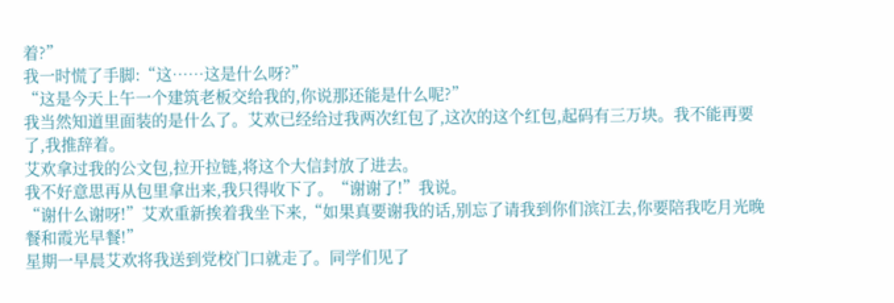着?”
我一时慌了手脚:“这……这是什么呀?”
“这是今天上午一个建筑老板交给我的,你说那还能是什么呢?”
我当然知道里面装的是什么了。艾欢已经给过我两次红包了,这次的这个红包,起码有三万块。我不能再要了,我推辞着。
艾欢拿过我的公文包,拉开拉链,将这个大信封放了进去。
我不好意思再从包里拿出来,我只得收下了。“谢谢了!”我说。
“谢什么谢呀!”艾欢重新挨着我坐下来,“如果真要谢我的话,别忘了请我到你们滨江去,你要陪我吃月光晚餐和霞光早餐!”
星期一早晨艾欢将我送到党校门口就走了。同学们见了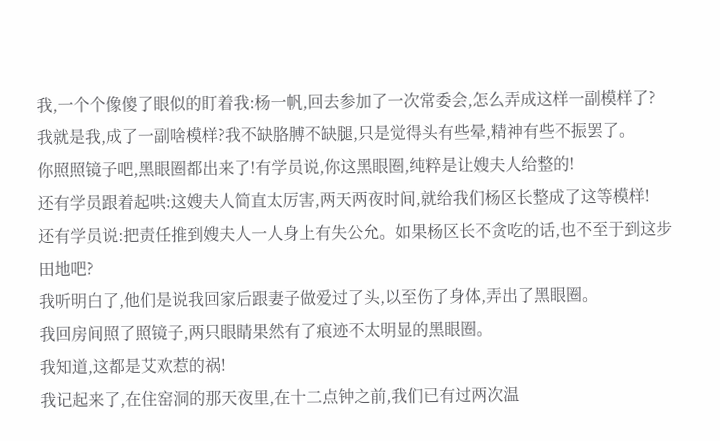我,一个个像傻了眼似的盯着我:杨一帆,回去参加了一次常委会,怎么弄成这样一副模样了?
我就是我,成了一副啥模样?我不缺胳膊不缺腿,只是觉得头有些晕,精神有些不振罢了。
你照照镜子吧,黑眼圈都出来了!有学员说,你这黑眼圈,纯粹是让嫂夫人给整的!
还有学员跟着起哄:这嫂夫人简直太厉害,两天两夜时间,就给我们杨区长整成了这等模样!
还有学员说:把责任推到嫂夫人一人身上有失公允。如果杨区长不贪吃的话,也不至于到这步田地吧?
我听明白了,他们是说我回家后跟妻子做爱过了头,以至伤了身体,弄出了黑眼圈。
我回房间照了照镜子,两只眼睛果然有了痕迹不太明显的黑眼圈。
我知道,这都是艾欢惹的祸!
我记起来了,在住窑洞的那天夜里,在十二点钟之前,我们已有过两次温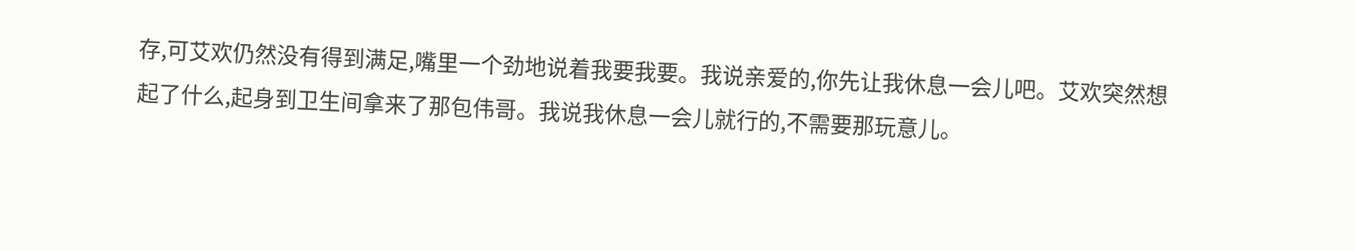存,可艾欢仍然没有得到满足,嘴里一个劲地说着我要我要。我说亲爱的,你先让我休息一会儿吧。艾欢突然想起了什么,起身到卫生间拿来了那包伟哥。我说我休息一会儿就行的,不需要那玩意儿。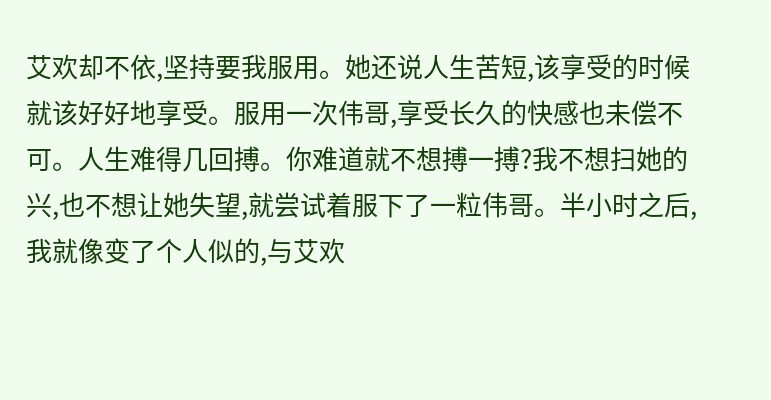艾欢却不依,坚持要我服用。她还说人生苦短,该享受的时候就该好好地享受。服用一次伟哥,享受长久的快感也未偿不可。人生难得几回搏。你难道就不想搏一搏?我不想扫她的兴,也不想让她失望,就尝试着服下了一粒伟哥。半小时之后,我就像变了个人似的,与艾欢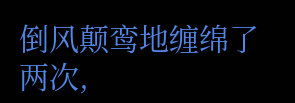倒风颠鸾地缠绵了两次,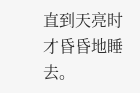直到天亮时才昏昏地睡去。